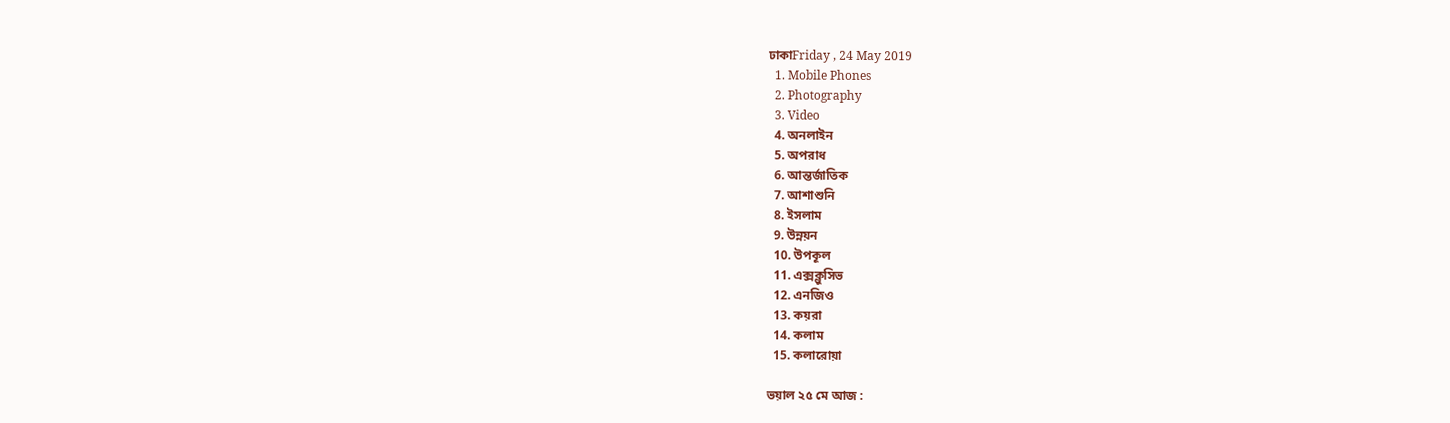ঢাকাFriday , 24 May 2019
  1. Mobile Phones
  2. Photography
  3. Video
  4. অনলাইন
  5. অপরাধ
  6. আন্তর্জাতিক
  7. আশাশুনি
  8. ইসলাম
  9. উন্নয়ন
  10. উপকূল
  11. এক্সক্লুসিভ
  12. এনজিও
  13. কয়রা
  14. কলাম
  15. কলারোয়া

ভয়াল ২৫ মে আজ :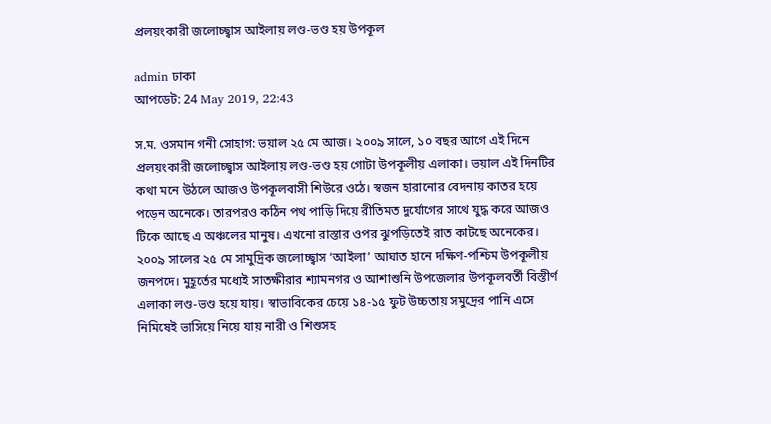প্রলয়ংকারী জলোচ্ছ্বাস আইলায় লণ্ড-ভণ্ড হয় উপকূল

admin ঢাকা
আপডেট: 24 May 2019, 22:43

স.ম. ওসমান গনী সোহাগ: ভয়াল ২৫ মে আজ। ২০০৯ সালে, ১০ বছর আগে এই দিনে প্রলয়ংকারী জলোচ্ছ্বাস আইলায় লণ্ড-ভণ্ড হয় গোটা উপকূলীয় এলাকা। ভয়াল এই দিনটির কথা মনে উঠলে আজও উপকূলবাসী শিউরে ওঠে। স্বজন হারানোর বেদনায় কাতর হয়ে পড়েন অনেকে। তারপরও কঠিন পথ পাড়ি দিয়ে রীতিমত দুর্যোগের সাথে যুদ্ধ করে আজও টিকে আছে এ অঞ্চলের মানুষ। এখনো রাস্তার ওপর ঝুপড়িতেই রাত কাটছে অনেকের।
২০০৯ সালের ২৫ মে সামুদ্রিক জলোচ্ছ্বাস ‘আইলা’ আঘাত হানে দক্ষিণ-পশ্চিম উপকূলীয় জনপদে। মুহূর্তের মধ্যেই সাতক্ষীরার শ্যামনগর ও আশাশুনি উপজেলার উপকূলবর্তী বিস্তীর্ণ এলাকা লণ্ড-ভণ্ড হয়ে যায়। স্বাভাবিকের চেয়ে ১৪-১৫ ফুট উচ্চতায় সমুদ্রের পানি এসে নিমিষেই ভাসিয়ে নিয়ে যায় নারী ও শিশুসহ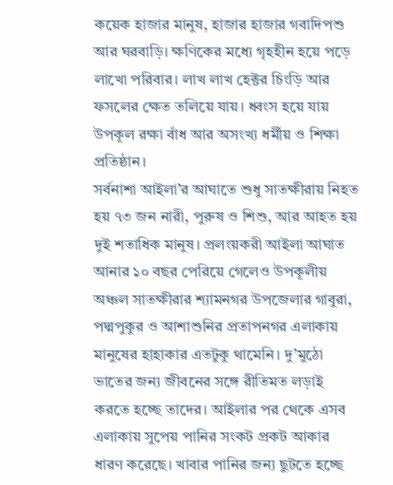কয়েক হাজার মানুষ, হাজার হাজার গবাদিপশু আর ঘরবাড়ি। ক্ষণিকের মধ্যে গৃহহীন হয়ে পড়ে লাখো পরিবার। লাখ লাখ হেক্টর চিংড়ি আর ফসলের ক্ষেত তলিয়ে যায়। ধ্বংস হয়ে যায় উপকূল রক্ষা বাঁধ আর অসংখ্য ধর্মীয় ও শিক্ষা প্রতিষ্ঠান।
সর্বনাশা আইলা’র আঘাতে শুধু সাতক্ষীরায় নিহত হয় ৭৩ জন নারী, পুরুষ ও শিশু, আর আহত হয় দুই শতাধিক মানুষ। প্রলংয়করী আইলা আঘাত আনার ১০ বছর পেরিয়ে গেলেও উপকূলীয় অঞ্চল সাতক্ষীরার শ্যামনগর উপজেলার গাবুরা, পদ্মপুকুর ও আশাশুনির প্রতাপনগর এলাকায় মানুষের হাহাকার এতটুকু থামেনি। দু’মুঠো ভাতের জন্য জীবনের সঙ্গে রীতিমত লড়াই করতে হচ্ছে তাদের। আইলার পর থেকে এসব এলাকায় সুপেয় পানির সংকট প্রকট আকার ধারণ করেছে। খাবার পানির জন্য ছুটতে হচ্ছে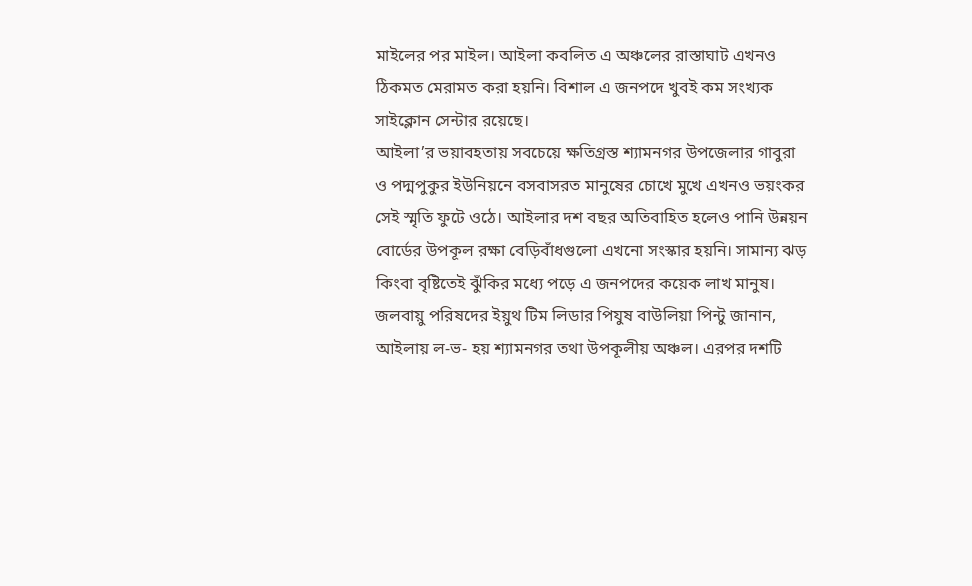মাইলের পর মাইল। আইলা কবলিত এ অঞ্চলের রাস্তাঘাট এখনও ঠিকমত মেরামত করা হয়নি। বিশাল এ জনপদে খুবই কম সংখ্যক সাইক্লোন সেন্টার রয়েছে।
আইলা’র ভয়াবহতায় সবচেয়ে ক্ষতিগ্রস্ত শ্যামনগর উপজেলার গাবুরা ও পদ্মপুকুর ইউনিয়নে বসবাসরত মানুষের চোখে মুখে এখনও ভয়ংকর সেই স্মৃতি ফুটে ওঠে। আইলার দশ বছর অতিবাহিত হলেও পানি উন্নয়ন বোর্ডের উপকূল রক্ষা বেড়িবাঁধগুলো এখনো সংস্কার হয়নি। সামান্য ঝড় কিংবা বৃষ্টিতেই ঝুঁকির মধ্যে পড়ে এ জনপদের কয়েক লাখ মানুষ।
জলবায়ু পরিষদের ইয়ুথ টিম লিডার পিযুষ বাউলিয়া পিন্টু জানান, আইলায় ল-ভ- হয় শ্যামনগর তথা উপকূলীয় অঞ্চল। এরপর দশটি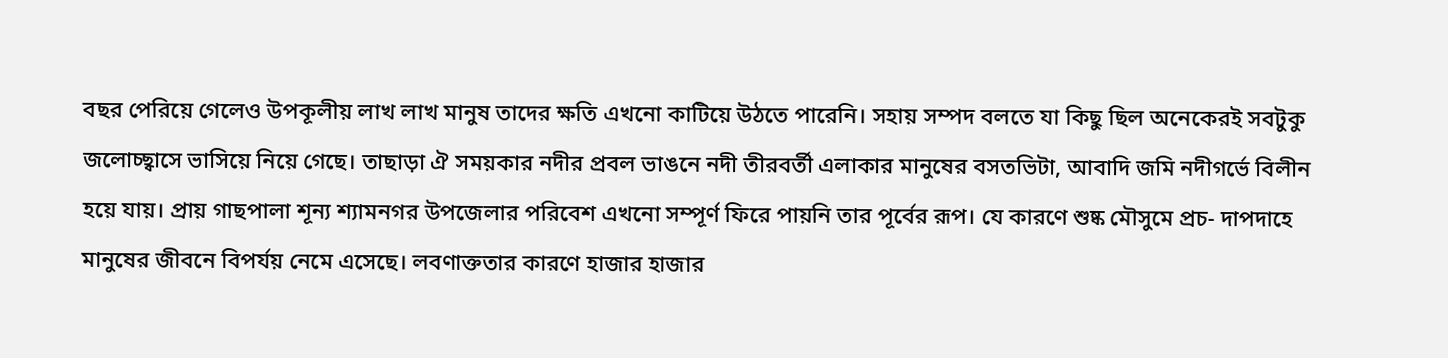বছর পেরিয়ে গেলেও উপকূলীয় লাখ লাখ মানুষ তাদের ক্ষতি এখনো কাটিয়ে উঠতে পারেনি। সহায় সম্পদ বলতে যা কিছু ছিল অনেকেরই সবটুকু জলোচ্ছ্বাসে ভাসিয়ে নিয়ে গেছে। তাছাড়া ঐ সময়কার নদীর প্রবল ভাঙনে নদী তীরবর্তী এলাকার মানুষের বসতভিটা, আবাদি জমি নদীগর্ভে বিলীন হয়ে যায়। প্রায় গাছপালা শূন্য শ্যামনগর উপজেলার পরিবেশ এখনো সম্পূর্ণ ফিরে পায়নি তার পূর্বের রূপ। যে কারণে শুষ্ক মৌসুমে প্রচ- দাপদাহে মানুষের জীবনে বিপর্যয় নেমে এসেছে। লবণাক্ততার কারণে হাজার হাজার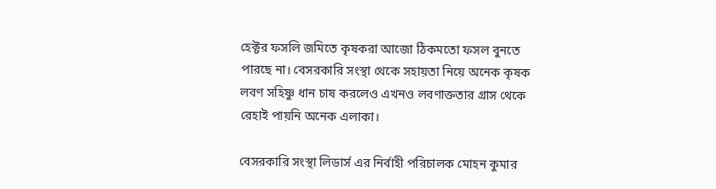হেক্টর ফসলি জমিতে কৃষকরা আজো ঠিকমতো ফসল বুনতে পারছে না। বেসরকারি সংস্থা থেকে সহায়তা নিয়ে অনেক কৃষক লবণ সহিষ্ণু ধান চাষ করলেও এখনও লবণাক্ততার গ্রাস থেকে রেহাই পায়নি অনেক এলাকা।

বেসরকারি সংস্থা লিডার্স এর নির্বাহী পরিচালক মোহন কুমার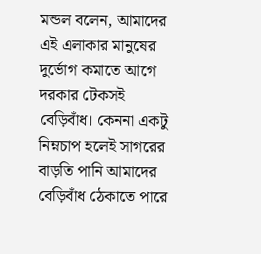মন্ডল বলেন, আমাদের এই এলাকার মানুষের দুর্ভোগ কমাতে আগে দরকার টেকসই বেড়িবাঁধ। কেননা একটু নিম্নচাপ হলেই সাগরের বাড়তি পানি আমাদের বেড়িবাঁধ ঠেকাতে পারে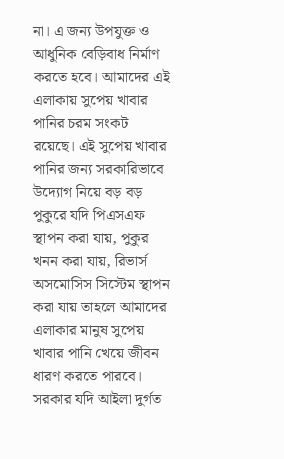না। এ জন্য উপযুক্ত ও আধুনিক বেড়িবাধ নির্মাণ করতে হবে। আমাদের এই এলাকায় সুপেয় খাবার পানির চরম সংকট রয়েছে। এই সুপেয় খাবার পানির জন্য সরকারিভাবে উদ্যোগ নিয়ে বড় বড় পুকুরে যদি পিএসএফ স্থাপন করা যায়, পুকুর খনন করা যায়, রিভার্স অসমোসিস সিস্টেম স্থাপন করা যায় তাহলে আমাদের এলাকার মানুষ সুপেয় খাবার পানি খেয়ে জীবন ধারণ করতে পারবে। সরকার যদি আইলা দুর্গত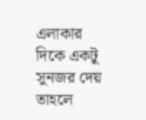এলাকার দিকে একটু সুনজর দেয় তাহলে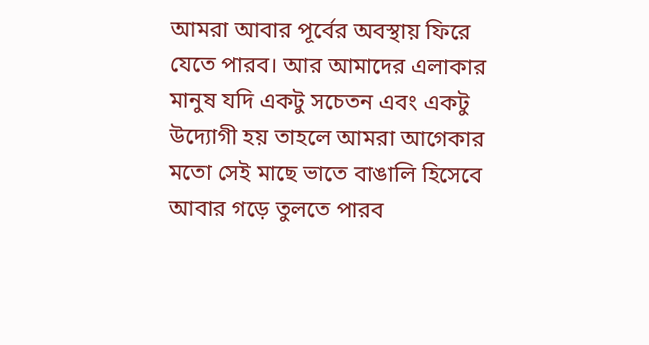আমরা আবার পূর্বের অবস্থায় ফিরে যেতে পারব। আর আমাদের এলাকার মানুষ যদি একটু সচেতন এবং একটু উদ্যোগী হয় তাহলে আমরা আগেকার মতো সেই মাছে ভাতে বাঙালি হিসেবে আবার গড়ে তুলতে পারব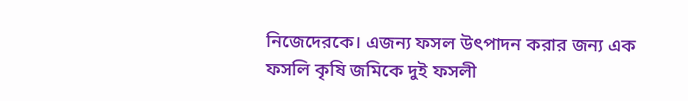নিজেদেরকে। এজন্য ফসল উৎপাদন করার জন্য এক ফসলি কৃষি জমিকে দুই ফসলী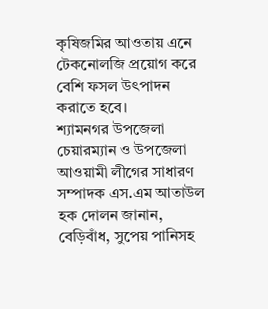কৃষিজমির আওতায় এনে টেকনোলজি প্রয়োগ করে বেশি ফসল উৎপাদন করাতে হবে।
শ্যামনগর উপজেলা চেয়ারম্যান ও উপজেলা আওয়ামী লীগের সাধারণ সম্পাদক এস.এম আতাউল হক দোলন জানান, বেড়িবাঁধ, সুপেয় পানিসহ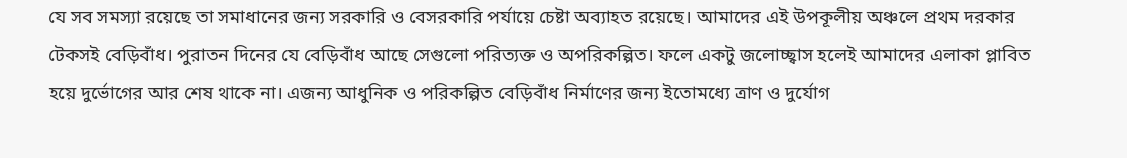যে সব সমস্যা রয়েছে তা সমাধানের জন্য সরকারি ও বেসরকারি পর্যায়ে চেষ্টা অব্যাহত রয়েছে। আমাদের এই উপকূলীয় অঞ্চলে প্রথম দরকার টেকসই বেড়িবাঁধ। পুরাতন দিনের যে বেড়িবাঁধ আছে সেগুলো পরিত্যক্ত ও অপরিকল্পিত। ফলে একটু জলোচ্ছ্বাস হলেই আমাদের এলাকা প্লাবিত হয়ে দুর্ভোগের আর শেষ থাকে না। এজন্য আধুনিক ও পরিকল্পিত বেড়িবাঁধ নির্মাণের জন্য ইতোমধ্যে ত্রাণ ও দুর্যোগ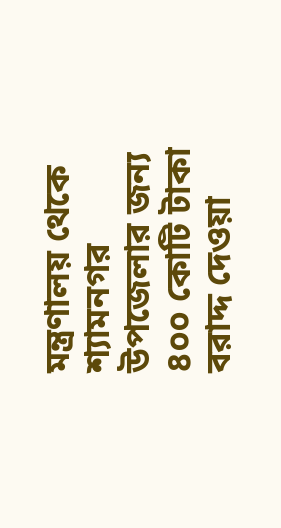মন্ত্রণালয় থেকে শ্যামনগর উপজেলার জন্য ৪০০ কোটি টাকা বরাদ্দ দেওয়া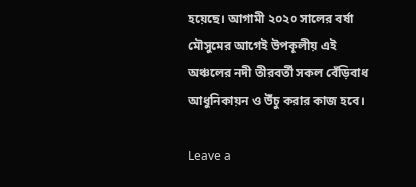হয়েছে। আগামী ২০২০ সালের বর্ষা মৌসুমের আগেই উপকূলীয় এই অঞ্চলের নদী তীরবর্তী সকল বেঁড়িবাধ আধুনিকায়ন ও উঁচু করার কাজ হবে।

Leave a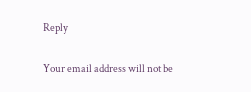Reply

Your email address will not be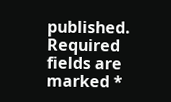published. Required fields are marked *